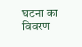घटना का विवरण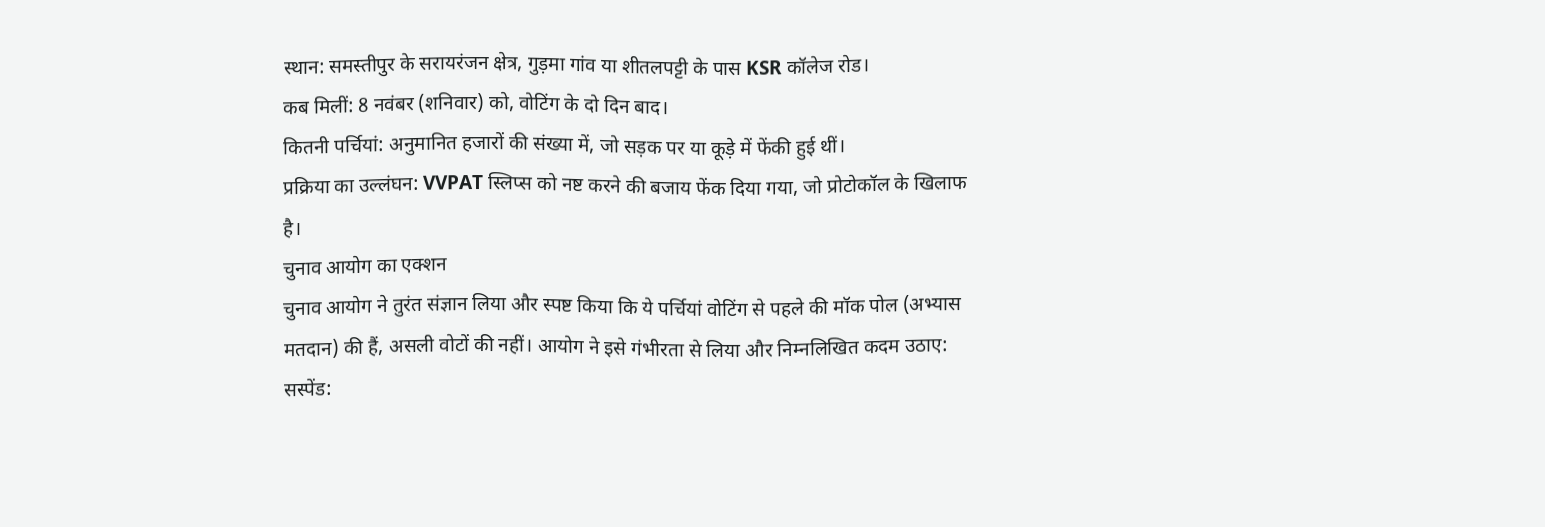स्थान: समस्तीपुर के सरायरंजन क्षेत्र, गुड़मा गांव या शीतलपट्टी के पास KSR कॉलेज रोड।
कब मिलीं: 8 नवंबर (शनिवार) को, वोटिंग के दो दिन बाद।
कितनी पर्चियां: अनुमानित हजारों की संख्या में, जो सड़क पर या कूड़े में फेंकी हुई थीं।
प्रक्रिया का उल्लंघन: VVPAT स्लिप्स को नष्ट करने की बजाय फेंक दिया गया, जो प्रोटोकॉल के खिलाफ है।
चुनाव आयोग का एक्शन
चुनाव आयोग ने तुरंत संज्ञान लिया और स्पष्ट किया कि ये पर्चियां वोटिंग से पहले की मॉक पोल (अभ्यास मतदान) की हैं, असली वोटों की नहीं। आयोग ने इसे गंभीरता से लिया और निम्नलिखित कदम उठाए:
सस्पेंड: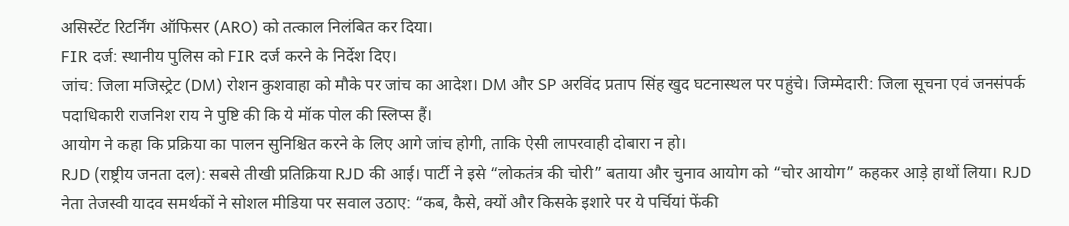असिस्टेंट रिटर्निंग ऑफिसर (ARO) को तत्काल निलंबित कर दिया।
FIR दर्ज: स्थानीय पुलिस को FIR दर्ज करने के निर्देश दिए।
जांच: जिला मजिस्ट्रेट (DM) रोशन कुशवाहा को मौके पर जांच का आदेश। DM और SP अरविंद प्रताप सिंह खुद घटनास्थल पर पहुंचे। जिम्मेदारी: जिला सूचना एवं जनसंपर्क पदाधिकारी राजनिश राय ने पुष्टि की कि ये मॉक पोल की स्लिप्स हैं।
आयोग ने कहा कि प्रक्रिया का पालन सुनिश्चित करने के लिए आगे जांच होगी, ताकि ऐसी लापरवाही दोबारा न हो।
RJD (राष्ट्रीय जनता दल): सबसे तीखी प्रतिक्रिया RJD की आई। पार्टी ने इसे “लोकतंत्र की चोरी” बताया और चुनाव आयोग को “चोर आयोग” कहकर आड़े हाथों लिया। RJD नेता तेजस्वी यादव समर्थकों ने सोशल मीडिया पर सवाल उठाए: “कब, कैसे, क्यों और किसके इशारे पर ये पर्चियां फेंकी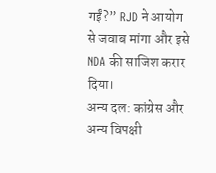गईं?” RJD ने आयोग से जवाब मांगा और इसे NDA की साजिश करार दिया।
अन्य दल: कांग्रेस और अन्य विपक्षी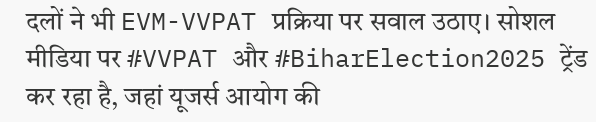दलों ने भी EVM-VVPAT प्रक्रिया पर सवाल उठाए। सोशल मीडिया पर #VVPAT और #BiharElection2025 ट्रेंड कर रहा है, जहां यूजर्स आयोग की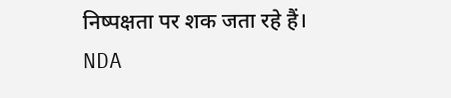निष्पक्षता पर शक जता रहे हैं। NDA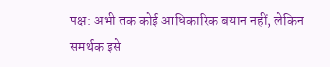पक्ष: अभी तक कोई आधिकारिक बयान नहीं, लेकिन समर्थक इसे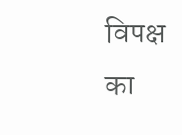विपक्ष का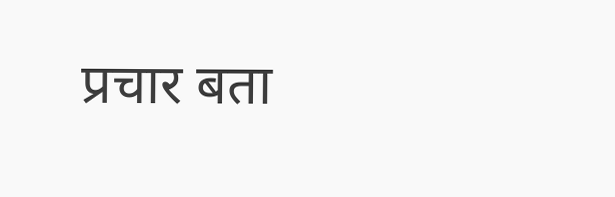प्रचार बता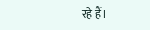रहे हैं।